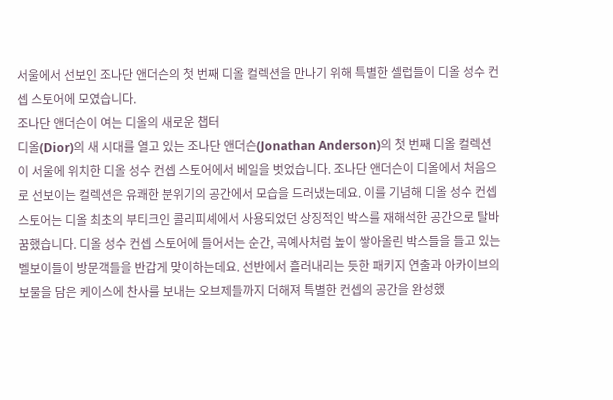서울에서 선보인 조나단 앤더슨의 첫 번째 디올 컬렉션을 만나기 위해 특별한 셀럽들이 디올 성수 컨셉 스토어에 모였습니다.
조나단 앤더슨이 여는 디올의 새로운 챕터
디올(Dior)의 새 시대를 열고 있는 조나단 앤더슨(Jonathan Anderson)의 첫 번째 디올 컬렉션이 서울에 위치한 디올 성수 컨셉 스토어에서 베일을 벗었습니다. 조나단 앤더슨이 디올에서 처음으로 선보이는 컬렉션은 유쾌한 분위기의 공간에서 모습을 드러냈는데요. 이를 기념해 디올 성수 컨셉 스토어는 디올 최초의 부티크인 콜리피셰에서 사용되었던 상징적인 박스를 재해석한 공간으로 탈바꿈했습니다. 디올 성수 컨셉 스토어에 들어서는 순간, 곡예사처럼 높이 쌓아올린 박스들을 들고 있는 벨보이들이 방문객들을 반갑게 맞이하는데요. 선반에서 흘러내리는 듯한 패키지 연출과 아카이브의 보물을 담은 케이스에 찬사를 보내는 오브제들까지 더해져 특별한 컨셉의 공간을 완성했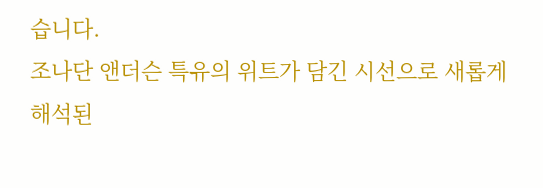습니다.
조나단 앤더슨 특유의 위트가 담긴 시선으로 새롭게 해석된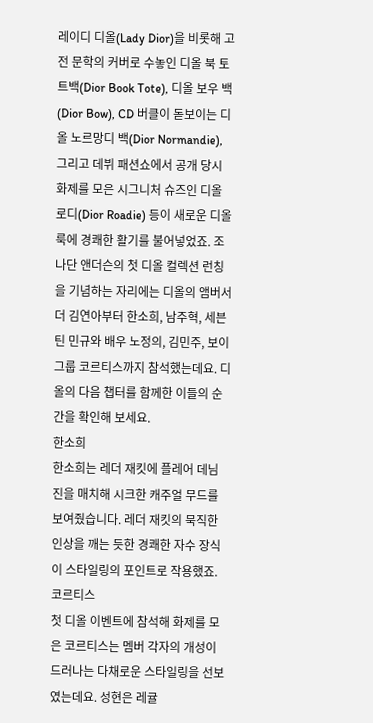레이디 디올(Lady Dior)을 비롯해 고전 문학의 커버로 수놓인 디올 북 토트백(Dior Book Tote), 디올 보우 백(Dior Bow), CD 버클이 돋보이는 디올 노르망디 백(Dior Normandie), 그리고 데뷔 패션쇼에서 공개 당시 화제를 모은 시그니처 슈즈인 디올 로디(Dior Roadie) 등이 새로운 디올 룩에 경쾌한 활기를 불어넣었죠. 조나단 앤더슨의 첫 디올 컬렉션 런칭을 기념하는 자리에는 디올의 앰버서더 김연아부터 한소희, 남주혁, 세븐틴 민규와 배우 노정의, 김민주, 보이 그룹 코르티스까지 참석했는데요. 디올의 다음 챕터를 함께한 이들의 순간을 확인해 보세요.
한소희
한소희는 레더 재킷에 플레어 데님 진을 매치해 시크한 캐주얼 무드를 보여줬습니다. 레더 재킷의 묵직한 인상을 깨는 듯한 경쾌한 자수 장식이 스타일링의 포인트로 작용했죠.
코르티스
첫 디올 이벤트에 참석해 화제를 모은 코르티스는 멤버 각자의 개성이 드러나는 다채로운 스타일링을 선보였는데요. 성현은 레귤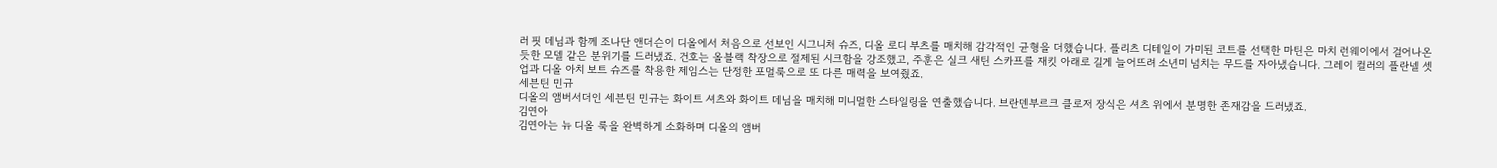러 핏 데님과 함께 조나단 앤더슨이 디올에서 처음으로 선보인 시그니처 슈즈, 디올 로디 부츠를 매치해 감각적인 균형을 더했습니다. 플리츠 디테일이 가미된 코트를 선택한 마틴은 마치 런웨이에서 걸어나온 듯한 모델 같은 분위기를 드러냈죠. 건호는 올블랙 착장으로 절제된 시크함을 강조했고, 주훈은 실크 새틴 스카프를 재킷 아래로 길게 늘어뜨려 소년미 넘치는 무드를 자아냈습니다. 그레이 컬러의 플란넬 셋업과 디올 아치 보트 슈즈를 착용한 제임스는 단정한 포멀룩으로 또 다른 매력을 보여줬죠.
세븐틴 민규
디올의 앰버서더인 세븐틴 민규는 화이트 셔츠와 화이트 데님을 매치해 미니멀한 스타일링을 연출했습니다. 브란덴부르크 클로저 장식은 셔츠 위에서 분명한 존재감을 드러냈죠.
김연아
김연아는 뉴 디올 룩을 완벽하게 소화하며 디올의 앰버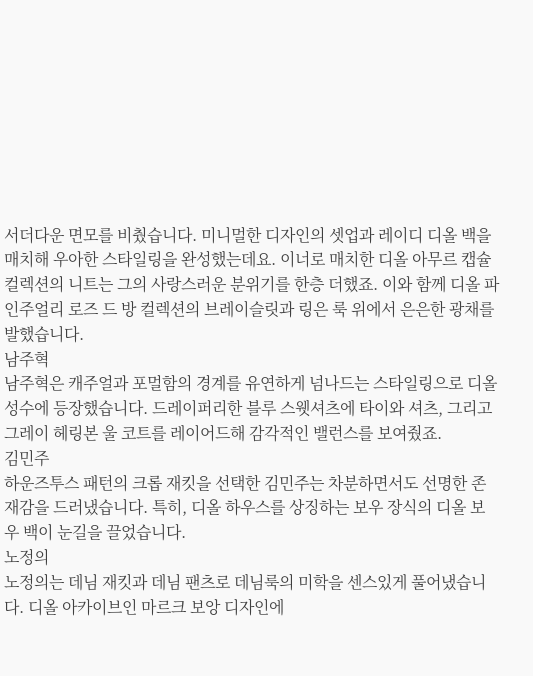서더다운 면모를 비췄습니다. 미니멀한 디자인의 셋업과 레이디 디올 백을 매치해 우아한 스타일링을 완성했는데요. 이너로 매치한 디올 아무르 캡슐 컬렉션의 니트는 그의 사랑스러운 분위기를 한층 더했죠. 이와 함께 디올 파인주얼리 로즈 드 방 컬렉션의 브레이슬릿과 링은 룩 위에서 은은한 광채를 발했습니다.
남주혁
남주혁은 캐주얼과 포멀함의 경계를 유연하게 넘나드는 스타일링으로 디올 성수에 등장했습니다. 드레이퍼리한 블루 스웻셔츠에 타이와 셔츠, 그리고 그레이 헤링본 울 코트를 레이어드해 감각적인 밸런스를 보여줬죠.
김민주
하운즈투스 패턴의 크롭 재킷을 선택한 김민주는 차분하면서도 선명한 존재감을 드러냈습니다. 특히, 디올 하우스를 상징하는 보우 장식의 디올 보우 백이 눈길을 끌었습니다.
노정의
노정의는 데님 재킷과 데님 팬츠로 데님룩의 미학을 센스있게 풀어냈습니다. 디올 아카이브인 마르크 보앙 디자인에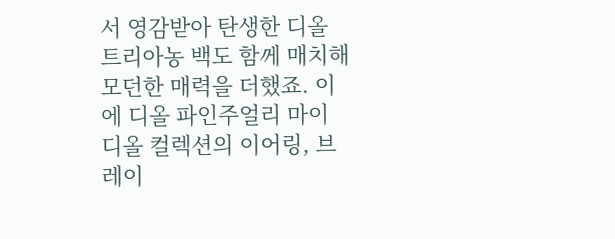서 영감받아 탄생한 디올 트리아농 백도 함께 매치해 모던한 매력을 더했죠. 이에 디올 파인주얼리 마이 디올 컬렉션의 이어링, 브레이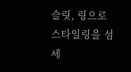슬릿, 링으로 스타일링을 섬세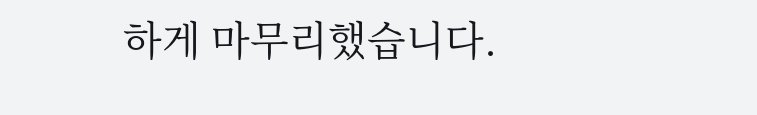하게 마무리했습니다.